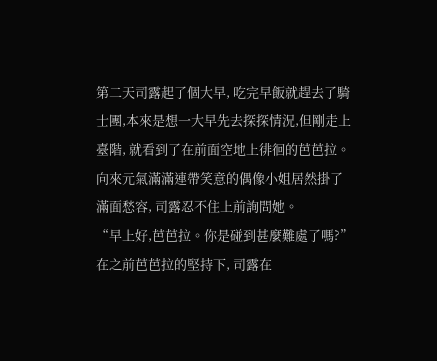第二天司露起了個大早, 吃完早飯就趕去了騎士團,本來是想一大早先去探探情況,但剛走上臺階, 就看到了在前面空地上徘徊的芭芭拉。
向來元氣滿滿連帶笑意的偶像小姐居然掛了滿面愁容, 司露忍不住上前詢問她。
“早上好,芭芭拉。你是碰到甚麼難處了嗎?”
在之前芭芭拉的堅持下, 司露在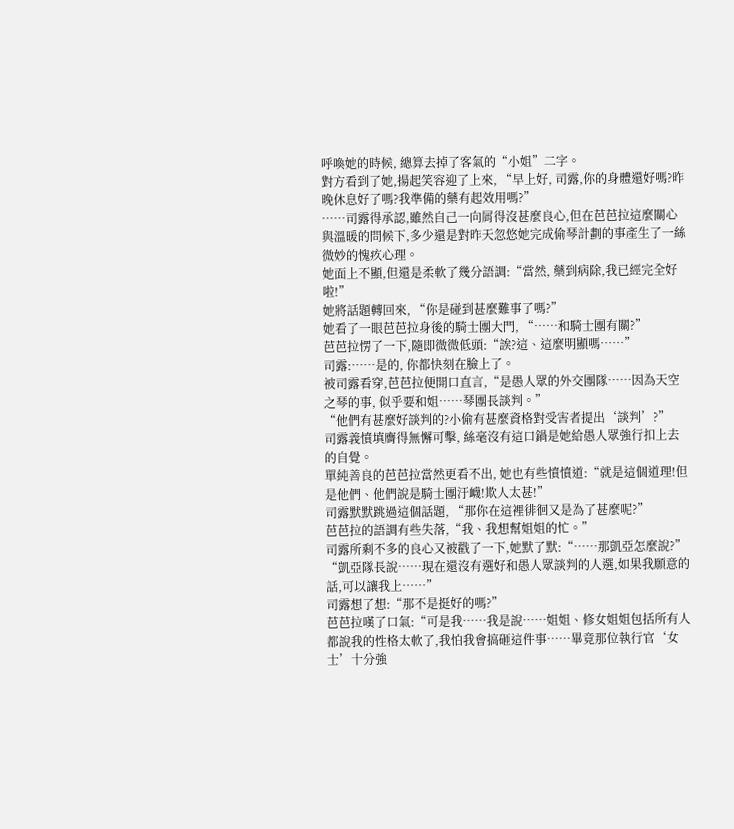呼喚她的時候, 總算去掉了客氣的“小姐”二字。
對方看到了她,揚起笑容迎了上來, “早上好, 司露,你的身體還好嗎?昨晚休息好了嗎?我準備的藥有起效用嗎?”
……司露得承認,雖然自己一向屑得沒甚麼良心,但在芭芭拉這麼關心與溫暖的問候下,多少還是對昨天忽悠她完成偷琴計劃的事產生了一絲微妙的愧疚心理。
她面上不顯,但還是柔軟了幾分語調:“當然, 藥到病除,我已經完全好啦!”
她將話題轉回來, “你是碰到甚麼難事了嗎?”
她看了一眼芭芭拉身後的騎士團大門, “……和騎士團有關?”
芭芭拉愣了一下,隨即微微低頭:“誒?這、這麼明顯嗎……”
司露:……是的, 你都快刻在臉上了。
被司露看穿,芭芭拉便開口直言,“是愚人眾的外交團隊……因為天空之琴的事, 似乎要和姐……琴團長談判。”
“他們有甚麼好談判的?小偷有甚麼資格對受害者提出‘談判’?”
司露義憤填膺得無懈可擊, 絲毫沒有這口鍋是她給愚人眾強行扣上去的自覺。
單純善良的芭芭拉當然更看不出, 她也有些憤憤道:“就是這個道理!但是他們、他們說是騎士團汙衊!欺人太甚!”
司露默默跳過這個話題, “那你在這裡徘徊又是為了甚麼呢?”
芭芭拉的語調有些失落,“我、我想幫姐姐的忙。”
司露所剩不多的良心又被戳了一下,她默了默:“……那凱亞怎麼說?”
“凱亞隊長說……現在還沒有選好和愚人眾談判的人選,如果我願意的話,可以讓我上……”
司露想了想:“那不是挺好的嗎?”
芭芭拉嘆了口氣:“可是我……我是說……姐姐、修女姐姐包括所有人都說我的性格太軟了,我怕我會搞砸這件事……畢竟那位執行官‘女士’十分強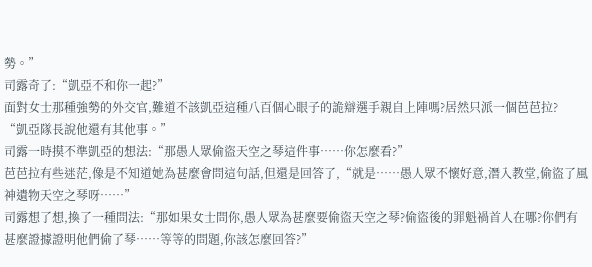勢。”
司露奇了:“凱亞不和你一起?”
面對女士那種強勢的外交官,難道不該凱亞這種八百個心眼子的詭辯選手親自上陣嗎?居然只派一個芭芭拉?
“凱亞隊長說他還有其他事。”
司露一時摸不準凱亞的想法:“那愚人眾偷盜天空之琴這件事……你怎麼看?”
芭芭拉有些迷茫,像是不知道她為甚麼會問這句話,但還是回答了,“就是……愚人眾不懷好意,潛入教堂,偷盜了風神遺物天空之琴呀……”
司露想了想,換了一種問法:“那如果女士問你,愚人眾為甚麼要偷盜天空之琴?偷盜後的罪魁禍首人在哪?你們有甚麼證據證明他們偷了琴……等等的問題,你該怎麼回答?”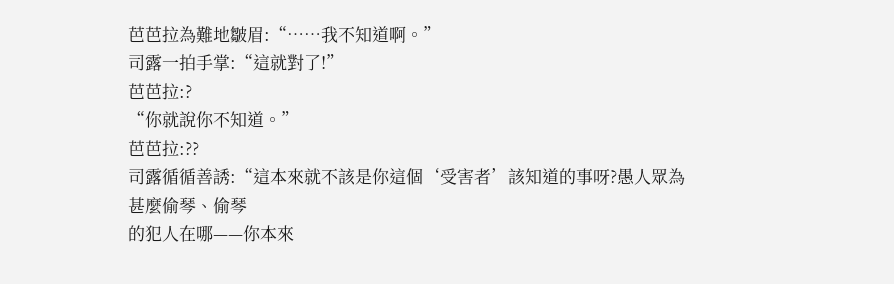芭芭拉為難地皺眉:“……我不知道啊。”
司露一拍手掌:“這就對了!”
芭芭拉:?
“你就說你不知道。”
芭芭拉:??
司露循循善誘:“這本來就不該是你這個‘受害者’該知道的事呀?愚人眾為甚麼偷琴、偷琴
的犯人在哪——你本來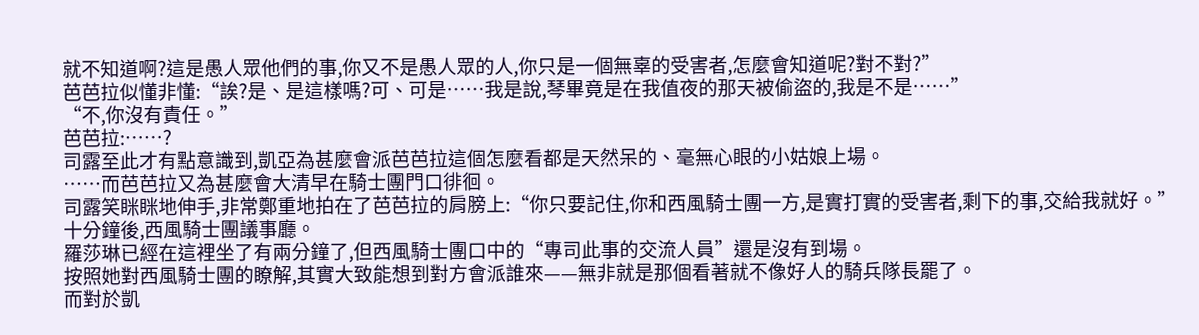就不知道啊?這是愚人眾他們的事,你又不是愚人眾的人,你只是一個無辜的受害者,怎麼會知道呢?對不對?”
芭芭拉似懂非懂:“誒?是、是這樣嗎?可、可是……我是說,琴畢竟是在我值夜的那天被偷盜的,我是不是……”
“不,你沒有責任。”
芭芭拉:……?
司露至此才有點意識到,凱亞為甚麼會派芭芭拉這個怎麼看都是天然呆的、毫無心眼的小姑娘上場。
……而芭芭拉又為甚麼會大清早在騎士團門口徘徊。
司露笑眯眯地伸手,非常鄭重地拍在了芭芭拉的肩膀上:“你只要記住,你和西風騎士團一方,是實打實的受害者,剩下的事,交給我就好。”
十分鐘後,西風騎士團議事廳。
羅莎琳已經在這裡坐了有兩分鐘了,但西風騎士團口中的“專司此事的交流人員”還是沒有到場。
按照她對西風騎士團的瞭解,其實大致能想到對方會派誰來——無非就是那個看著就不像好人的騎兵隊長罷了。
而對於凱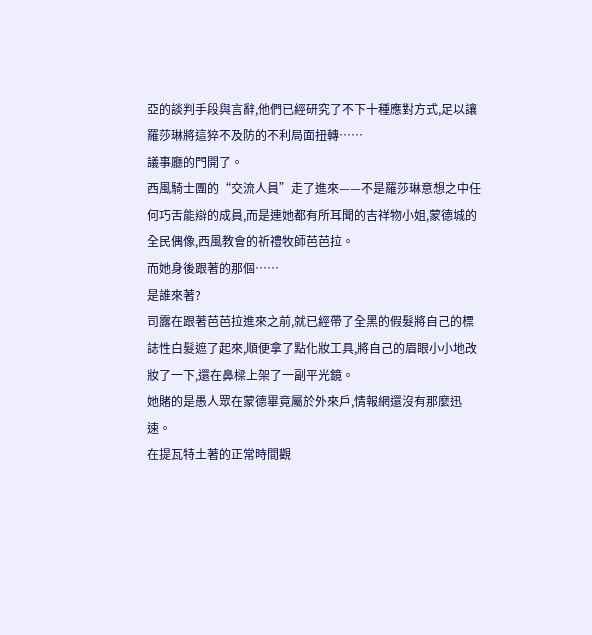亞的談判手段與言辭,他們已經研究了不下十種應對方式,足以讓羅莎琳將這猝不及防的不利局面扭轉……
議事廳的門開了。
西風騎士團的“交流人員”走了進來——不是羅莎琳意想之中任何巧舌能辯的成員,而是連她都有所耳聞的吉祥物小姐,蒙德城的全民偶像,西風教會的祈禮牧師芭芭拉。
而她身後跟著的那個……
是誰來著?
司露在跟著芭芭拉進來之前,就已經帶了全黑的假髮將自己的標誌性白髮遮了起來,順便拿了點化妝工具,將自己的眉眼小小地改妝了一下,還在鼻樑上架了一副平光鏡。
她賭的是愚人眾在蒙德畢竟屬於外來戶,情報網還沒有那麼迅速。
在提瓦特土著的正常時間觀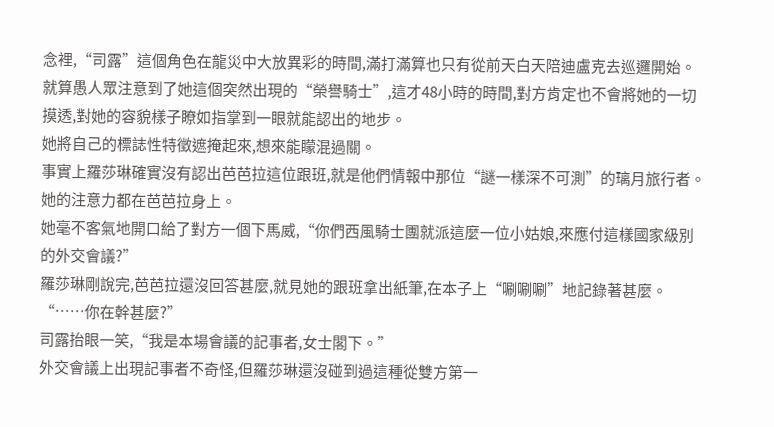念裡,“司露”這個角色在龍災中大放異彩的時間,滿打滿算也只有從前天白天陪迪盧克去巡邏開始。
就算愚人眾注意到了她這個突然出現的“榮譽騎士”,這才48小時的時間,對方肯定也不會將她的一切摸透,對她的容貌樣子瞭如指掌到一眼就能認出的地步。
她將自己的標誌性特徵遮掩起來,想來能矇混過關。
事實上羅莎琳確實沒有認出芭芭拉這位跟班,就是他們情報中那位“謎一樣深不可測”的璃月旅行者。
她的注意力都在芭芭拉身上。
她毫不客氣地開口給了對方一個下馬威,“你們西風騎士團就派這麼一位小姑娘,來應付這樣國家級別的外交會議?”
羅莎琳剛說完,芭芭拉還沒回答甚麼,就見她的跟班拿出紙筆,在本子上“唰唰唰”地記錄著甚麼。
“……你在幹甚麼?”
司露抬眼一笑,“我是本場會議的記事者,女士閣下。”
外交會議上出現記事者不奇怪,但羅莎琳還沒碰到過這種從雙方第一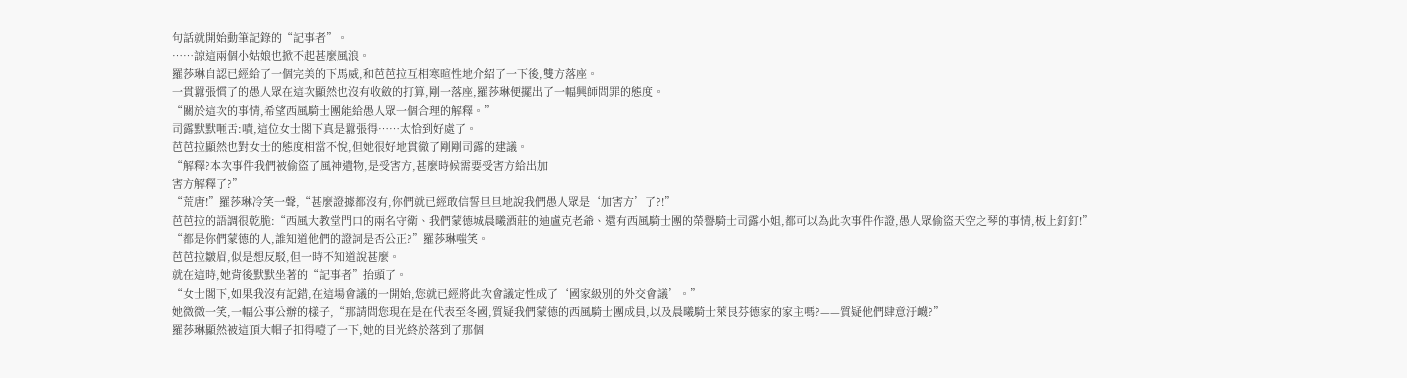句話就開始動筆記錄的“記事者”。
……諒這兩個小姑娘也掀不起甚麼風浪。
羅莎琳自認已經給了一個完美的下馬威,和芭芭拉互相寒暄性地介紹了一下後,雙方落座。
一貫囂張慣了的愚人眾在這次顯然也沒有收斂的打算,剛一落座,羅莎琳便擺出了一幅興師問罪的態度。
“關於這次的事情,希望西風騎士團能給愚人眾一個合理的解釋。”
司露默默咂舌:嘖,這位女士閣下真是囂張得……太恰到好處了。
芭芭拉顯然也對女士的態度相當不悅,但她很好地貫徹了剛剛司露的建議。
“解釋?本次事件我們被偷盜了風神遺物,是受害方,甚麼時候需要受害方給出加
害方解釋了?”
“荒唐!”羅莎琳冷笑一聲,“甚麼證據都沒有,你們就已經敢信誓旦旦地說我們愚人眾是‘加害方’了?!”
芭芭拉的語調很乾脆:“西風大教堂門口的兩名守衛、我們蒙德城晨曦酒莊的迪盧克老爺、還有西風騎士團的榮譽騎士司露小姐,都可以為此次事件作證,愚人眾偷盜天空之琴的事情,板上釘釘!”
“都是你們蒙德的人,誰知道他們的證詞是否公正?”羅莎琳嗤笑。
芭芭拉皺眉,似是想反駁,但一時不知道說甚麼。
就在這時,她背後默默坐著的“記事者”抬頭了。
“女士閣下,如果我沒有記錯,在這場會議的一開始,您就已經將此次會議定性成了‘國家級別的外交會議’。”
她微微一笑,一幅公事公辦的樣子,“那請問您現在是在代表至冬國,質疑我們蒙德的西風騎士團成員,以及晨曦騎士萊艮芬德家的家主嗎?——質疑他們肆意汙衊?”
羅莎琳顯然被這頂大帽子扣得噎了一下,她的目光終於落到了那個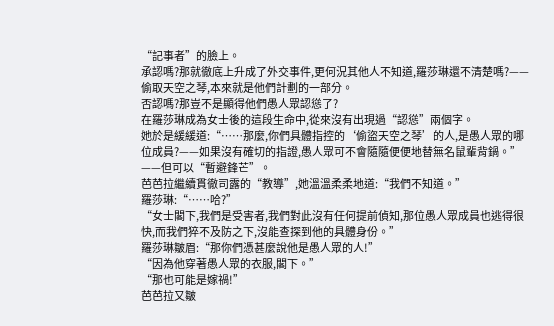“記事者”的臉上。
承認嗎?那就徹底上升成了外交事件,更何況其他人不知道,羅莎琳還不清楚嗎?——偷取天空之琴,本來就是他們計劃的一部分。
否認嗎?那豈不是顯得他們愚人眾認慫了?
在羅莎琳成為女士後的這段生命中,從來沒有出現過“認慫”兩個字。
她於是緩緩道:“……那麼,你們具體指控的‘偷盜天空之琴’的人,是愚人眾的哪位成員?——如果沒有確切的指證,愚人眾可不會隨隨便便地替無名鼠輩背鍋。”
——但可以“暫避鋒芒”。
芭芭拉繼續貫徹司露的“教導”,她溫溫柔柔地道:“我們不知道。”
羅莎琳:“……哈?”
“女士閣下,我們是受害者,我們對此沒有任何提前偵知,那位愚人眾成員也逃得很快,而我們猝不及防之下,沒能查探到他的具體身份。”
羅莎琳皺眉:“那你們憑甚麼說他是愚人眾的人!”
“因為他穿著愚人眾的衣服,閣下。”
“那也可能是嫁禍!”
芭芭拉又皺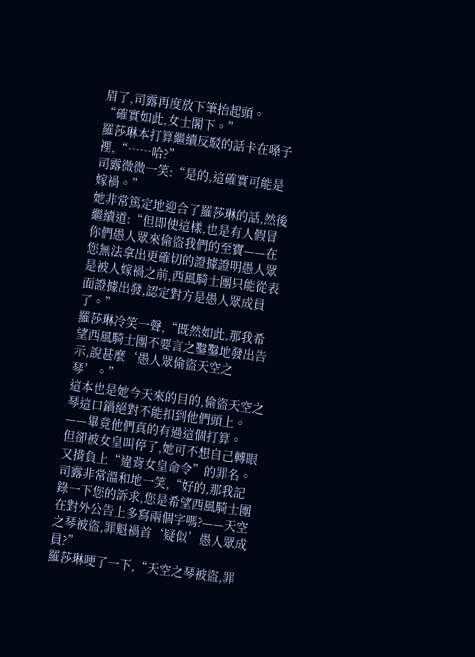眉了,司露再度放下筆抬起頭。
“確實如此,女士閣下。”
羅莎琳本打算繼續反駁的話卡在嗓子裡,“……哈?”
司露微微一笑:“是的,這確實可能是嫁禍。”
她非常篤定地迎合了羅莎琳的話,然後繼續道:“但即使這樣,也是有人假冒你們愚人眾來偷盜我們的至寶——在您無法拿出更確切的證據證明愚人眾是被人嫁禍之前,西風騎士團只能從表面證據出發,認定對方是愚人眾成員了。”
羅莎琳冷笑一聲,“既然如此,那我希望西風騎士團不要言之鑿鑿地發出告示,說甚麼‘愚人眾偷盜天空之琴’。”
這本也是她今天來的目的,偷盜天空之琴這口鍋絕對不能扣到他們頭上。
——畢竟他們真的有過這個打算。
但卻被女皇叫停了,她可不想自己轉眼又揹負上“違背女皇命令”的罪名。
司露非常溫和地一笑,“好的,那我記錄一下您的訴求,您是希望西風騎士團在對外公告上多寫兩個字嗎?——天空之琴被盜,罪魁禍首‘疑似’愚人眾成員?”
羅莎琳哽了一下,“天空之琴被盜,罪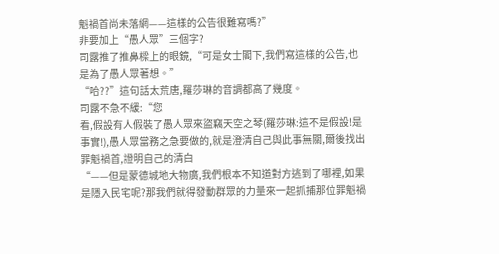魁禍首尚未落網——這樣的公告很難寫嗎?”
非要加上“愚人眾”三個字?
司露推了推鼻樑上的眼鏡,“可是女士閣下,我們寫這樣的公告,也是為了愚人眾著想。”
“哈??”這句話太荒唐,羅莎琳的音調都高了幾度。
司露不急不緩:“您
看,假設有人假裝了愚人眾來盜竊天空之琴(羅莎琳:這不是假設!是事實!),愚人眾當務之急要做的,就是澄清自己與此事無關,爾後找出罪魁禍首,證明自己的清白
“——但是蒙德城地大物廣,我們根本不知道對方逃到了哪裡,如果是隱入民宅呢?那我們就得發動群眾的力量來一起抓捕那位罪魁禍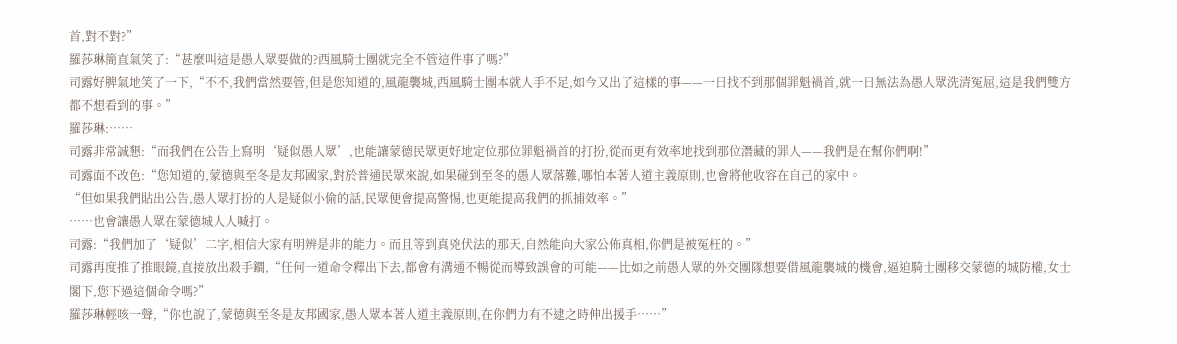首,對不對?”
羅莎琳簡直氣笑了:“甚麼叫這是愚人眾要做的?西風騎士團就完全不管這件事了嗎?”
司露好脾氣地笑了一下,“不不,我們當然要管,但是您知道的,風龍襲城,西風騎士團本就人手不足,如今又出了這樣的事——一日找不到那個罪魁禍首,就一日無法為愚人眾洗清冤屈,這是我們雙方都不想看到的事。”
羅莎琳:……
司露非常誠懇:“而我們在公告上寫明‘疑似愚人眾’,也能讓蒙德民眾更好地定位那位罪魁禍首的打扮,從而更有效率地找到那位潛藏的罪人——我們是在幫你們啊!”
司露面不改色:“您知道的,蒙德與至冬是友邦國家,對於普通民眾來說,如果碰到至冬的愚人眾落難,哪怕本著人道主義原則,也會將他收容在自己的家中。
“但如果我們貼出公告,愚人眾打扮的人是疑似小偷的話,民眾便會提高警惕,也更能提高我們的抓捕效率。”
……也會讓愚人眾在蒙德城人人喊打。
司露:“我們加了‘疑似’二字,相信大家有明辨是非的能力。而且等到真兇伏法的那天,自然能向大家公佈真相,你們是被冤枉的。”
司露再度推了推眼鏡,直接放出殺手鐧,“任何一道命令釋出下去,都會有溝通不暢從而導致誤會的可能——比如之前愚人眾的外交團隊想要借風龍襲城的機會,逼迫騎士團移交蒙德的城防權,女士閣下,您下過這個命令嗎?”
羅莎琳輕咳一聲,“你也說了,蒙德與至冬是友邦國家,愚人眾本著人道主義原則,在你們力有不逮之時伸出援手……”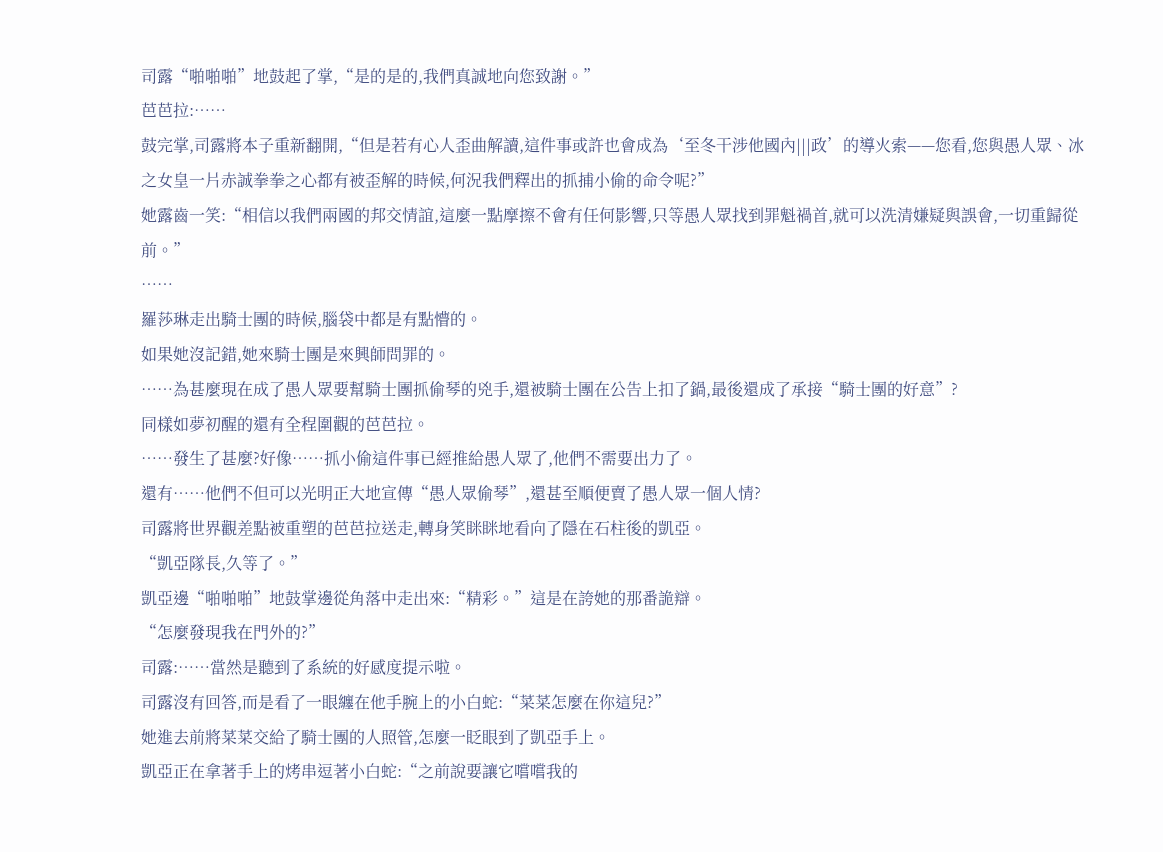司露“啪啪啪”地鼓起了掌,“是的是的,我們真誠地向您致謝。”
芭芭拉:……
鼓完掌,司露將本子重新翻開,“但是若有心人歪曲解讀,這件事或許也會成為‘至冬干涉他國內|||政’的導火索——您看,您與愚人眾、冰之女皇一片赤誠拳拳之心都有被歪解的時候,何況我們釋出的抓捕小偷的命令呢?”
她露齒一笑:“相信以我們兩國的邦交情誼,這麼一點摩擦不會有任何影響,只等愚人眾找到罪魁禍首,就可以洗清嫌疑與誤會,一切重歸從前。”
……
羅莎琳走出騎士團的時候,腦袋中都是有點懵的。
如果她沒記錯,她來騎士團是來興師問罪的。
……為甚麼現在成了愚人眾要幫騎士團抓偷琴的兇手,還被騎士團在公告上扣了鍋,最後還成了承接“騎士團的好意”?
同樣如夢初醒的還有全程圍觀的芭芭拉。
……發生了甚麼?好像……抓小偷這件事已經推給愚人眾了,他們不需要出力了。
還有……他們不但可以光明正大地宣傳“愚人眾偷琴”,還甚至順便賣了愚人眾一個人情?
司露將世界觀差點被重塑的芭芭拉送走,轉身笑眯眯地看向了隱在石柱後的凱亞。
“凱亞隊長,久等了。”
凱亞邊“啪啪啪”地鼓掌邊從角落中走出來:“精彩。”這是在誇她的那番詭辯。
“怎麼發現我在門外的?”
司露:……當然是聽到了系統的好感度提示啦。
司露沒有回答,而是看了一眼纏在他手腕上的小白蛇:“菜菜怎麼在你這兒?”
她進去前將菜菜交給了騎士團的人照管,怎麼一眨眼到了凱亞手上。
凱亞正在拿著手上的烤串逗著小白蛇:“之前說要讓它嚐嚐我的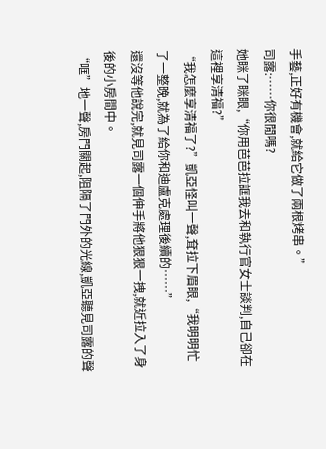手藝,正好有機會,就給它做了兩根烤串。”
司露:……你很閒嗎?
她眯了眯眼,“你用芭芭拉誆我去和執行官女士談判,自己卻在這裡享清福?”
“我怎麼享清福了?”凱亞怪叫一聲,耷拉下眉眼,“我明明忙了一整晚,就為了給你和迪盧克處理後續的……”
還沒等他說完,就見司露一個伸手將他狠狠一拽,就近拉入了身後的小房間中。
“哐”地一聲,房門關起,阻隔了門外的光線,凱亞聽見司露的聲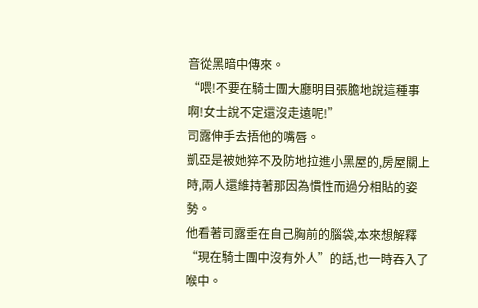音從黑暗中傳來。
“喂!不要在騎士團大廳明目張膽地說這種事啊!女士說不定還沒走遠呢!”
司露伸手去捂他的嘴唇。
凱亞是被她猝不及防地拉進小黑屋的,房屋關上時,兩人還維持著那因為慣性而過分相貼的姿勢。
他看著司露垂在自己胸前的腦袋,本來想解釋“現在騎士團中沒有外人”的話,也一時吞入了喉中。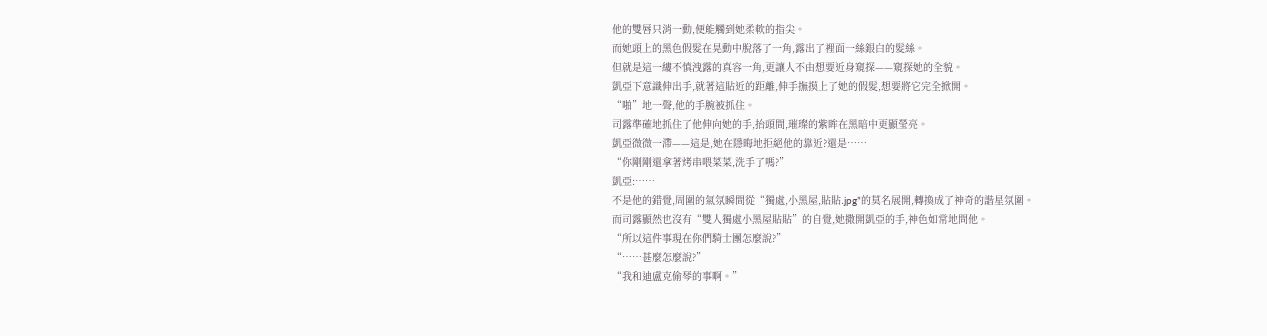他的雙唇只消一動,便能觸到她柔軟的指尖。
而她頭上的黑色假髮在晃動中脫落了一角,露出了裡面一絲銀白的髮絲。
但就是這一縷不慎洩露的真容一角,更讓人不由想要近身窺探——窺探她的全貌。
凱亞下意識伸出手,就著這貼近的距離,伸手撫摸上了她的假髮,想要將它完全掀開。
“啪”地一聲,他的手腕被抓住。
司露準確地抓住了他伸向她的手,抬頭間,璀璨的紫眸在黑暗中更顯瑩亮。
凱亞微微一滯——這是,她在隱晦地拒絕他的靠近?還是……
“你剛剛還拿著烤串喂菜菜,洗手了嗎?”
凱亞:……
不是他的錯覺,周圍的氣氛瞬間從“獨處,小黑屋,貼貼.jpg”的莫名展開,轉換成了神奇的諧星氛圍。
而司露顯然也沒有“雙人獨處小黑屋貼貼”的自覺,她撒開凱亞的手,神色如常地問他。
“所以這件事現在你們騎士團怎麼說?”
“……甚麼怎麼說?”
“我和迪盧克偷琴的事啊。”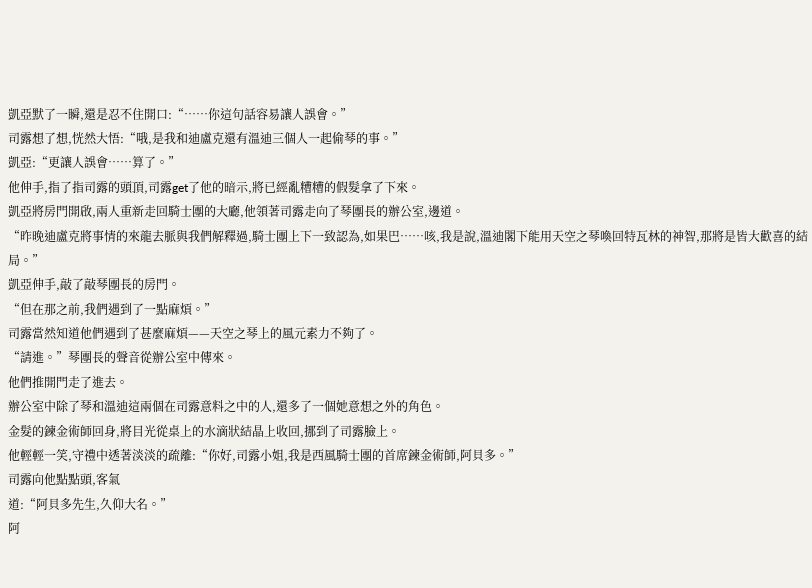凱亞默了一瞬,還是忍不住開口:“……你這句話容易讓人誤會。”
司露想了想,恍然大悟:“哦,是我和迪盧克還有溫迪三個人一起偷琴的事。”
凱亞:“更讓人誤會……算了。”
他伸手,指了指司露的頭頂,司露get了他的暗示,將已經亂糟糟的假髮拿了下來。
凱亞將房門開啟,兩人重新走回騎士團的大廳,他領著司露走向了琴團長的辦公室,邊道。
“昨晚迪盧克將事情的來龍去脈與我們解釋過,騎士團上下一致認為,如果巴……咳,我是說,溫迪閣下能用天空之琴喚回特瓦林的神智,那將是皆大歡喜的結局。”
凱亞伸手,敲了敲琴團長的房門。
“但在那之前,我們遇到了一點麻煩。”
司露當然知道他們遇到了甚麼麻煩——天空之琴上的風元素力不夠了。
“請進。”琴團長的聲音從辦公室中傳來。
他們推開門走了進去。
辦公室中除了琴和溫迪這兩個在司露意料之中的人,還多了一個她意想之外的角色。
金髮的鍊金術師回身,將目光從桌上的水滴狀結晶上收回,挪到了司露臉上。
他輕輕一笑,守禮中透著淡淡的疏離:“你好,司露小姐,我是西風騎士團的首席鍊金術師,阿貝多。”
司露向他點點頭,客氣
道:“阿貝多先生,久仰大名。”
阿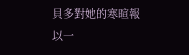貝多對她的寒暄報以一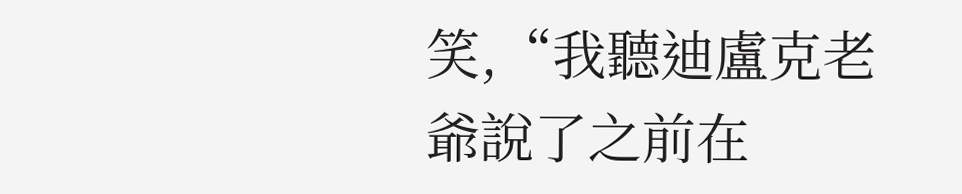笑,“我聽迪盧克老爺說了之前在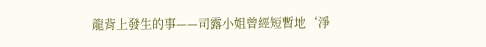龍背上發生的事——司露小姐曾經短暫地‘淨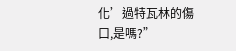化’過特瓦林的傷口,是嗎?”